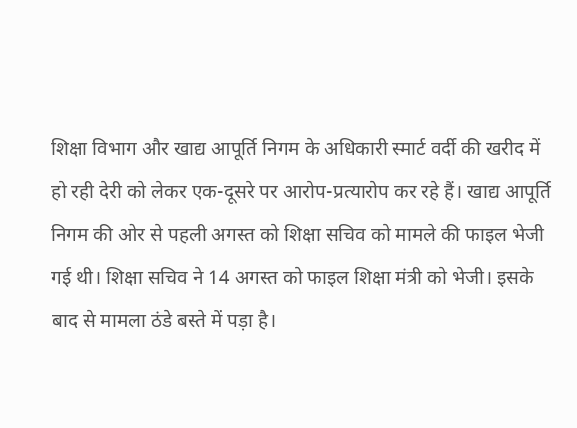शिक्षा विभाग और खाद्य आपूर्ति निगम के अधिकारी स्मार्ट वर्दी की खरीद में हो रही देरी को लेकर एक-दूसरे पर आरोप-प्रत्यारोप कर रहे हैं। खाद्य आपूर्ति निगम की ओर से पहली अगस्त को शिक्षा सचिव को मामले की फाइल भेजी गई थी। शिक्षा सचिव ने 14 अगस्त को फाइल शिक्षा मंत्री को भेजी। इसके बाद से मामला ठंडे बस्ते में पड़ा है।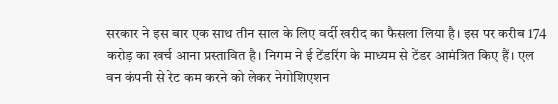सरकार ने इस बार एक साथ तीन साल के लिए वर्दी खरीद का फैसला लिया है। इस पर करीब 174 करोड़ का खर्च आना प्रस्तावित है। निगम ने ई टेंडरिंग के माध्यम से टेंडर आमंत्रित किए हैं। एल वन कंपनी से रेट कम करने को लेकर नेगोशिएशन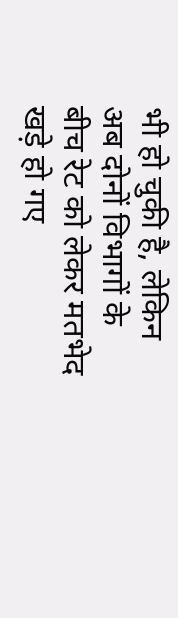भी हो चुकी है, लेकिन अब दोनों विभागों के बीच रेट को लेकर मतभेद खड़े हो गए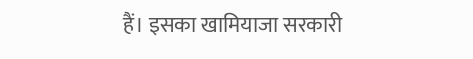हैं। इसका खामियाजा सरकारी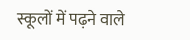स्कूलों में पढ़ने वाले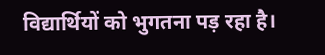विद्यार्थियों को भुगतना पड़ रहा है।